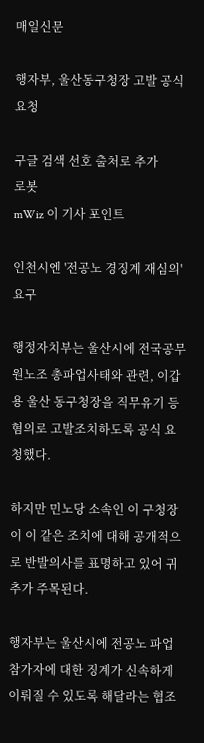매일신문

행자부, 울산동구청장 고발 공식요청

구글 검색 선호 출처로 추가
로봇
mWiz 이 기사 포인트

인천시엔 '전공노 경징계 재심의' 요구

행정자치부는 울산시에 전국공무원노조 총파업사태와 관련, 이갑용 울산 동구청장을 직무유기 등 혐의로 고발조치하도록 공식 요청했다.

하지만 민노당 소속인 이 구청장이 이 같은 조치에 대해 공개적으로 반발의사를 표명하고 있어 귀추가 주목된다.

행자부는 울산시에 전공노 파업참가자에 대한 징계가 신속하게 이뤄질 수 있도록 해달라는 협조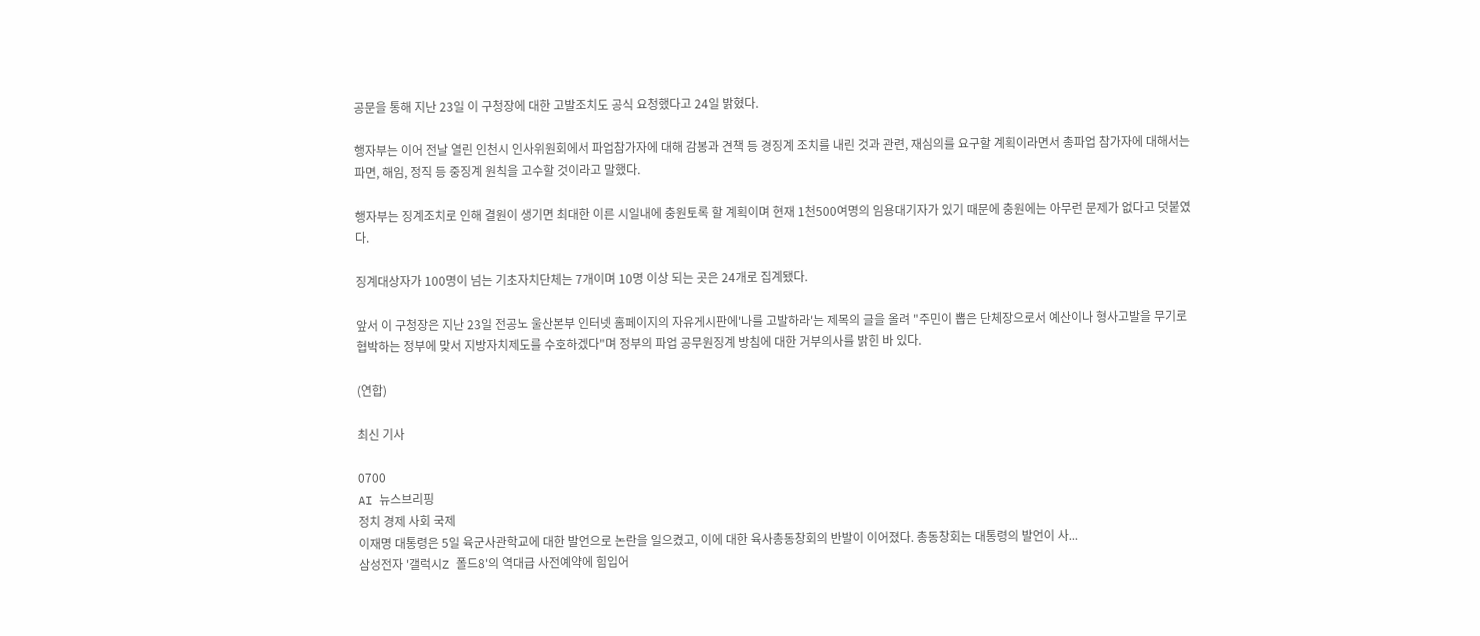공문을 통해 지난 23일 이 구청장에 대한 고발조치도 공식 요청했다고 24일 밝혔다.

행자부는 이어 전날 열린 인천시 인사위원회에서 파업참가자에 대해 감봉과 견책 등 경징계 조치를 내린 것과 관련, 재심의를 요구할 계획이라면서 총파업 참가자에 대해서는 파면, 해임, 정직 등 중징계 원칙을 고수할 것이라고 말했다.

행자부는 징계조치로 인해 결원이 생기면 최대한 이른 시일내에 충원토록 할 계획이며 현재 1천500여명의 임용대기자가 있기 때문에 충원에는 아무런 문제가 없다고 덧붙였다.

징계대상자가 100명이 넘는 기초자치단체는 7개이며 10명 이상 되는 곳은 24개로 집계됐다.

앞서 이 구청장은 지난 23일 전공노 울산본부 인터넷 홈페이지의 자유게시판에'나를 고발하라'는 제목의 글을 올려 "주민이 뽑은 단체장으로서 예산이나 형사고발을 무기로 협박하는 정부에 맞서 지방자치제도를 수호하겠다"며 정부의 파업 공무원징계 방침에 대한 거부의사를 밝힌 바 있다.

(연합)

최신 기사

0700
AI 뉴스브리핑
정치 경제 사회 국제
이재명 대통령은 5일 육군사관학교에 대한 발언으로 논란을 일으켰고, 이에 대한 육사총동창회의 반발이 이어졌다. 총동창회는 대통령의 발언이 사...
삼성전자 '갤럭시Z 폴드8'의 역대급 사전예약에 힘입어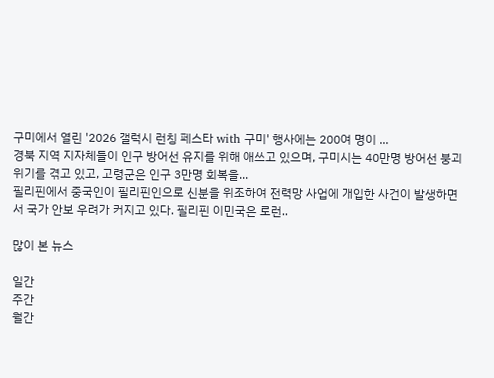구미에서 열린 '2026 갤럭시 런칭 페스타 with 구미' 행사에는 200여 명이 ...
경북 지역 지자체들이 인구 방어선 유지를 위해 애쓰고 있으며, 구미시는 40만명 방어선 붕괴 위기를 겪고 있고, 고령군은 인구 3만명 회복을...
필리핀에서 중국인이 필리핀인으로 신분을 위조하여 전력망 사업에 개입한 사건이 발생하면서 국가 안보 우려가 커지고 있다. 필리핀 이민국은 로런..

많이 본 뉴스

일간
주간
월간